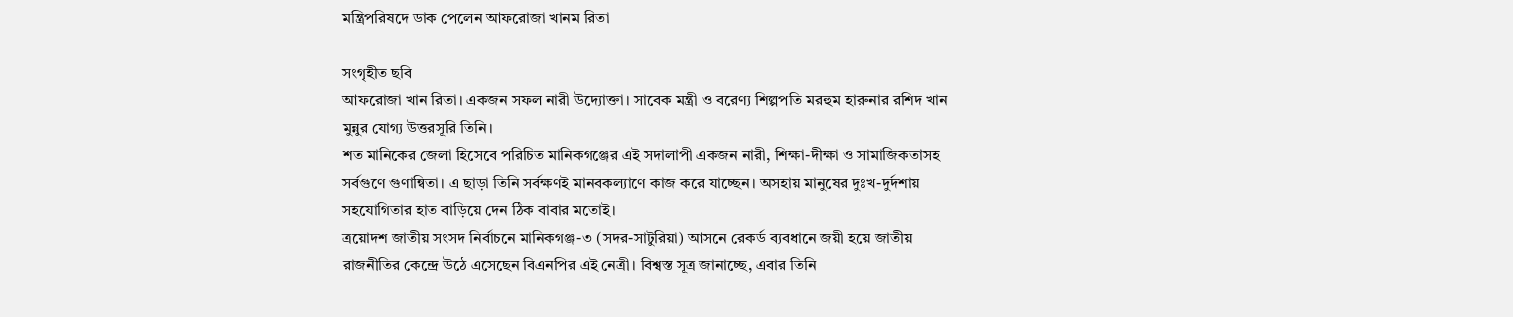মন্ত্রিপরিষদে ডাক পেলেন আফরোজা খানম রিতা

সংগৃহীত ছবি
আফরোজা খান রিতা। একজন সফল নারী উদ্যোক্তা। সাবেক মন্ত্রী ও বরেণ্য শিল্পপতি মরহুম হারুনার রশিদ খান মুন্নুর যোগ্য উত্তরসূরি তিনি।
শত মানিকের জেলা হিসেবে পরিচিত মানিকগঞ্জের এই সদালাপী একজন নারী, শিক্ষা-দীক্ষা ও সামাজিকতাসহ সর্বগুণে গুণান্বিতা। এ ছাড়া তিনি সর্বক্ষণই মানবকল্যাণে কাজ করে যাচ্ছেন। অসহায় মানুষের দুঃখ-দুর্দশায় সহযোগিতার হাত বাড়িয়ে দেন ঠিক বাবার মতোই।
ত্রয়োদশ জাতীয় সংসদ নির্বাচনে মানিকগঞ্জ-৩ (সদর-সাটুরিয়া) আসনে রেকর্ড ব্যবধানে জয়ী হয়ে জাতীয় রাজনীতির কেন্দ্রে উঠে এসেছেন বিএনপির এই নেত্রী। বিশ্বস্ত সূত্র জানাচ্ছে, এবার তিনি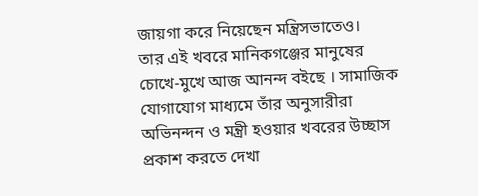জায়গা করে নিয়েছেন মন্ত্রিসভাতেও।
তার এই খবরে মানিকগঞ্জের মানুষের চোখে-মুখে আজ আনন্দ বইছে । সামাজিক যোগাযোগ মাধ্যমে তাঁর অনুসারীরা অভিনন্দন ও মন্ত্রী হওয়ার খবরের উচ্ছাস প্রকাশ করতে দেখা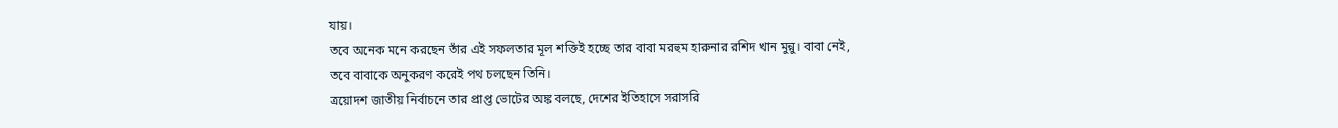যায়।
তবে অনেক মনে করছেন তাঁর এই সফলতার মূল শক্তিই হচ্ছে তার বাবা মরহুম হারুনার রশিদ খান মুন্নু। বাবা নেই, তবে বাবাকে অনুকরণ করেই পথ চলছেন তিনি।
ত্রয়োদশ জাতীয় নির্বাচনে তার প্রাপ্ত ভোটের অঙ্ক বলছে, দেশের ইতিহাসে সরাসরি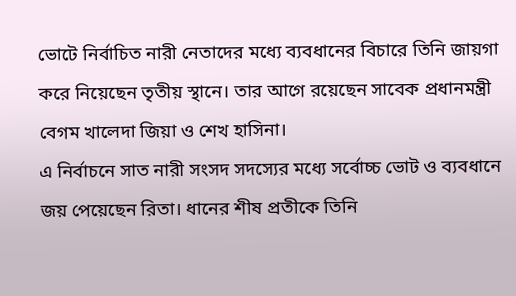ভোটে নির্বাচিত নারী নেতাদের মধ্যে ব্যবধানের বিচারে তিনি জায়গা করে নিয়েছেন তৃতীয় স্থানে। তার আগে রয়েছেন সাবেক প্রধানমন্ত্রী বেগম খালেদা জিয়া ও শেখ হাসিনা।
এ নির্বাচনে সাত নারী সংসদ সদস্যের মধ্যে সর্বোচ্চ ভোট ও ব্যবধানে জয় পেয়েছেন রিতা। ধানের শীষ প্রতীকে তিনি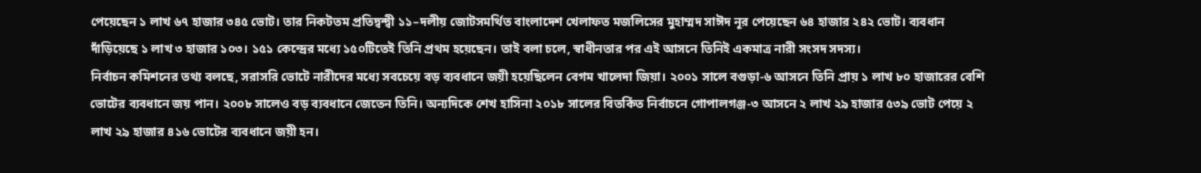পেয়েছেন ১ লাখ ৬৭ হাজার ৩৪৫ ভোট। তার নিকটতম প্রতিদ্বন্দ্বী ১১–দলীয় জোটসমর্থিত বাংলাদেশ খেলাফত মজলিসের মুহাম্মদ সাঈদ নূর পেয়েছেন ৬৪ হাজার ২৪২ ভোট। ব্যবধান দাঁড়িয়েছে ১ লাখ ৩ হাজার ১০৩। ১৫১ কেন্দ্রের মধ্যে ১৫০টিতেই তিনি প্রথম হয়েছেন। তাই বলা চলে, স্বাধীনতার পর এই আসনে তিনিই একমাত্র নারী সংসদ সদস্য।
নির্বাচন কমিশনের তথ্য বলছে, সরাসরি ভোটে নারীদের মধ্যে সবচেয়ে বড় ব্যবধানে জয়ী হয়েছিলেন বেগম খালেদা জিয়া। ২০০১ সালে বগুড়া-৬ আসনে তিনি প্রায় ১ লাখ ৮০ হাজারের বেশি ভোটের ব্যবধানে জয় পান। ২০০৮ সালেও বড় ব্যবধানে জেতেন তিনি। অন্যদিকে শেখ হাসিনা ২০১৮ সালের বিতর্কিত নির্বাচনে গোপালগঞ্জ-৩ আসনে ২ লাখ ২৯ হাজার ৫৩৯ ভোট পেয়ে ২ লাখ ২৯ হাজার ৪১৬ ভোটের ব্যবধানে জয়ী হন।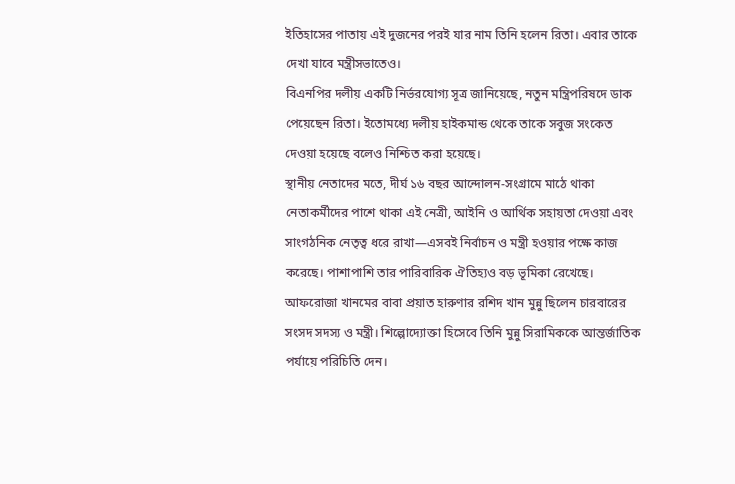ইতিহাসের পাতায় এই দুজনের পরই যার নাম তিনি হলেন রিতা। এবার তাকে দেখা যাবে মন্ত্রীসভাতেও।
বিএনপির দলীয় একটি নির্ভরযোগ্য সূত্র জানিয়েছে, নতুন মন্ত্রিপরিষদে ডাক পেয়েছেন রিতা। ইতোমধ্যে দলীয় হাইকমান্ড থেকে তাকে সবুজ সংকেত দেওয়া হয়েছে বলেও নিশ্চিত করা হয়েছে।
স্থানীয় নেতাদের মতে, দীর্ঘ ১৬ বছর আন্দোলন-সংগ্রামে মাঠে থাকা নেতাকর্মীদের পাশে থাকা এই নেত্রী, আইনি ও আর্থিক সহায়তা দেওয়া এবং সাংগঠনিক নেতৃত্ব ধরে রাখা—এসবই নির্বাচন ও মন্ত্রী হওয়ার পক্ষে কাজ করেছে। পাশাপাশি তার পারিবারিক ঐতিহ্যও বড় ভূমিকা রেখেছে।
আফরোজা খানমের বাবা প্রয়াত হারুণার রশিদ খান মুন্নু ছিলেন চারবারের সংসদ সদস্য ও মন্ত্রী। শিল্পোদ্যোক্তা হিসেবে তিনি মুন্নু সিরামিককে আন্তর্জাতিক পর্যায়ে পরিচিতি দেন।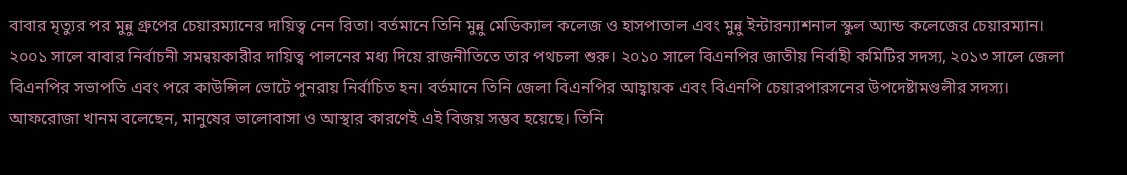বাবার মৃত্যুর পর মুন্নু গ্রুপের চেয়ারম্যানের দায়িত্ব নেন রিতা। বর্তমানে তিনি মুন্নু মেডিক্যাল কলেজ ও হাসপাতাল এবং মুন্নু ইন্টারন্যাশনাল স্কুল অ্যান্ড কলেজের চেয়ারম্যান।
২০০১ সালে বাবার নির্বাচনী সমন্বয়কারীর দায়িত্ব পালনের মধ্য দিয়ে রাজনীতিতে তার পথচলা শুরু। ২০১০ সালে বিএনপির জাতীয় নির্বাহী কমিটির সদস্য, ২০১৩ সালে জেলা বিএনপির সভাপতি এবং পরে কাউন্সিল ভোটে পুনরায় নির্বাচিত হন। বর্তমানে তিনি জেলা বিএনপির আহ্বায়ক এবং বিএনপি চেয়ারপারসনের উপদেষ্টামণ্ডলীর সদস্য।
আফরোজা খানম বলেছেন, মানুষের ভালোবাসা ও আস্থার কারণেই এই বিজয় সম্ভব হয়েছে। তিনি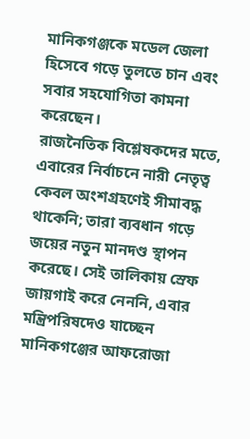মানিকগঞ্জকে মডেল জেলা হিসেবে গড়ে তুলতে চান এবং সবার সহযোগিতা কামনা করেছেন।
রাজনৈতিক বিশ্লেষকদের মতে, এবারের নির্বাচনে নারী নেতৃত্ব কেবল অংশগ্রহণেই সীমাবদ্ধ থাকেনি; তারা ব্যবধান গড়ে জয়ের নতুন মানদণ্ড স্থাপন করেছে। সেই তালিকায় স্রেফ জায়গাই করে নেননি, এবার মন্ত্রিপরিষদেও যাচ্ছেন মানিকগঞ্জের আফরোজা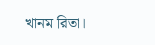খানম রিতা।